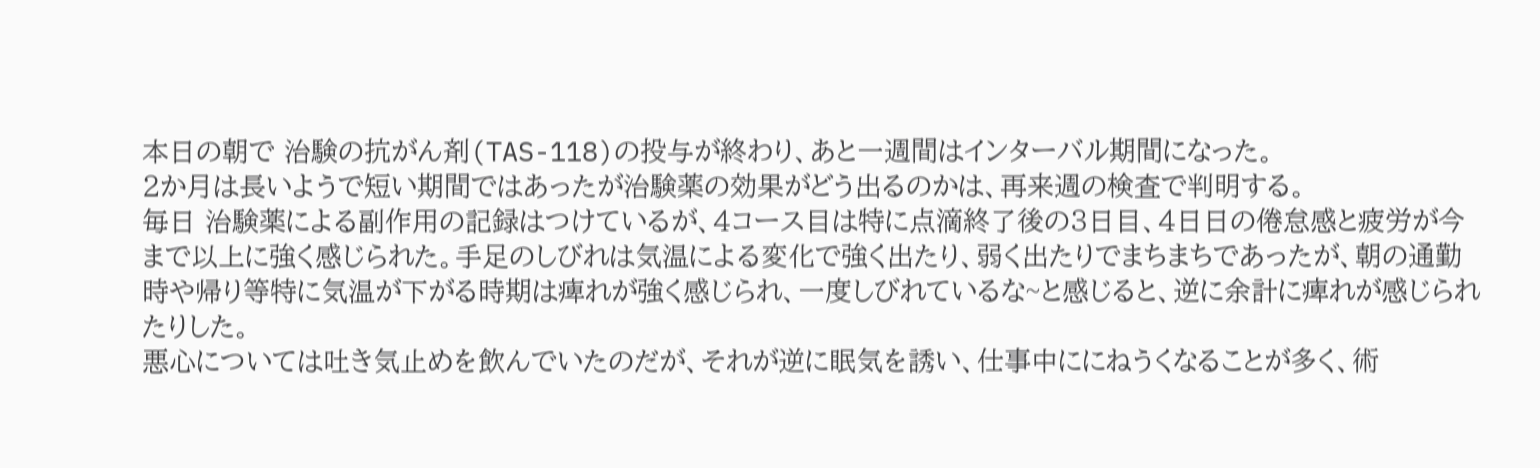本日の朝で 治験の抗がん剤(TAS-118)の投与が終わり、あと一週間はインターバル期間になった。
2か月は長いようで短い期間ではあったが治験薬の効果がどう出るのかは、再来週の検査で判明する。
毎日 治験薬による副作用の記録はつけているが、4コース目は特に点滴終了後の3日目、4日日の倦怠感と疲労が今まで以上に強く感じられた。手足のしびれは気温による変化で強く出たり、弱く出たりでまちまちであったが、朝の通勤時や帰り等特に気温が下がる時期は痺れが強く感じられ、一度しびれているな~と感じると、逆に余計に痺れが感じられたりした。
悪心については吐き気止めを飲んでいたのだが、それが逆に眠気を誘い、仕事中ににねうくなることが多く、術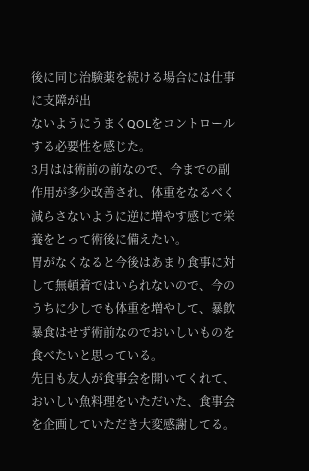後に同じ治験薬を続ける場合には仕事に支障が出
ないようにうまくQOLをコントロールする必要性を感じた。
3月はは術前の前なので、今までの副作用が多少改善され、体重をなるべく減らさないように逆に増やす感じで栄養をとって術後に備えたい。
胃がなくなると今後はあまり食事に対して無頓着ではいられないので、今のうちに少しでも体重を増やして、暴飲暴食はせず術前なのでおいしいものを食べたいと思っている。
先日も友人が食事会を開いてくれて、おいしい魚料理をいただいた、食事会を企画していただき大変感謝してる。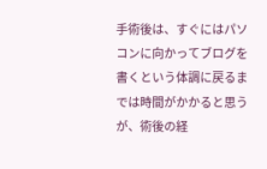手術後は、すぐにはパソコンに向かってブログを書くという体調に戻るまでは時間がかかると思うが、術後の経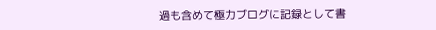過も含めて極力ブログに記録として書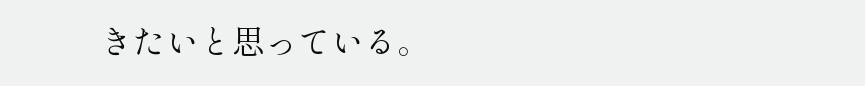きたいと思っている。